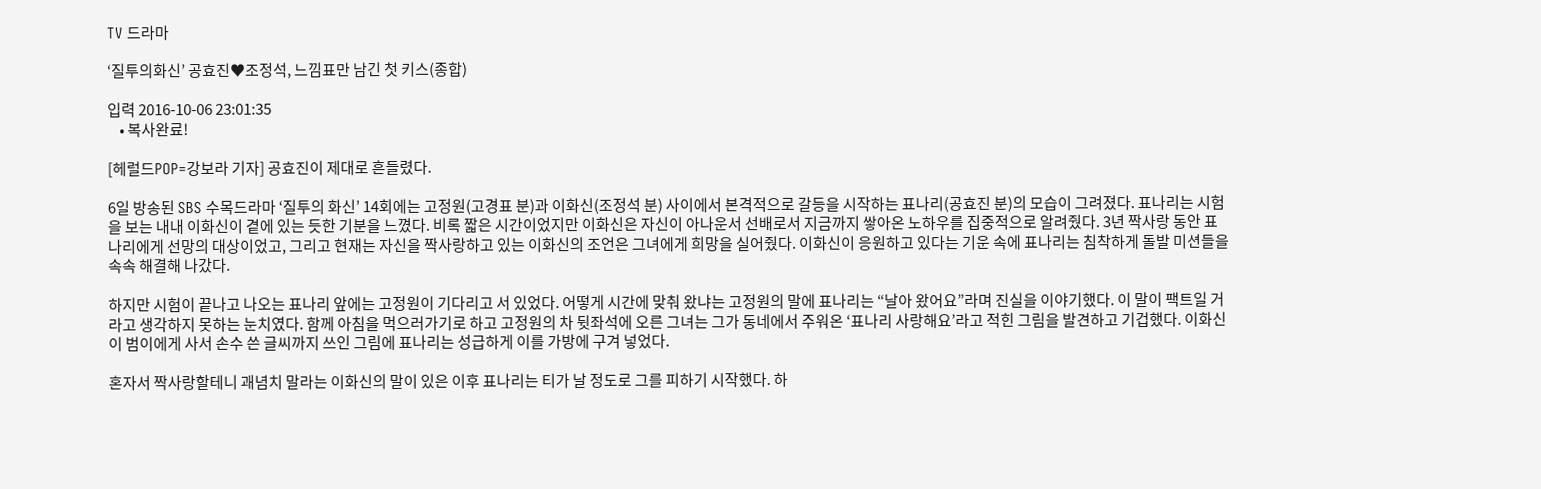TV 드라마

‘질투의화신’ 공효진♥조정석, 느낌표만 남긴 첫 키스(종합)

입력 2016-10-06 23:01:35
    • 복사완료!

[헤럴드POP=강보라 기자] 공효진이 제대로 흔들렸다.

6일 방송된 SBS 수목드라마 ‘질투의 화신’ 14회에는 고정원(고경표 분)과 이화신(조정석 분) 사이에서 본격적으로 갈등을 시작하는 표나리(공효진 분)의 모습이 그려졌다. 표나리는 시험을 보는 내내 이화신이 곁에 있는 듯한 기분을 느꼈다. 비록 짧은 시간이었지만 이화신은 자신이 아나운서 선배로서 지금까지 쌓아온 노하우를 집중적으로 알려줬다. 3년 짝사랑 동안 표나리에게 선망의 대상이었고, 그리고 현재는 자신을 짝사랑하고 있는 이화신의 조언은 그녀에게 희망을 실어줬다. 이화신이 응원하고 있다는 기운 속에 표나리는 침착하게 돌발 미션들을 속속 해결해 나갔다.

하지만 시험이 끝나고 나오는 표나리 앞에는 고정원이 기다리고 서 있었다. 어떻게 시간에 맞춰 왔냐는 고정원의 말에 표나리는 “날아 왔어요”라며 진실을 이야기했다. 이 말이 팩트일 거라고 생각하지 못하는 눈치였다. 함께 아침을 먹으러가기로 하고 고정원의 차 뒷좌석에 오른 그녀는 그가 동네에서 주워온 ‘표나리 사랑해요’라고 적힌 그림을 발견하고 기겁했다. 이화신이 범이에게 사서 손수 쓴 글씨까지 쓰인 그림에 표나리는 성급하게 이를 가방에 구겨 넣었다.

혼자서 짝사랑할테니 괘념치 말라는 이화신의 말이 있은 이후 표나리는 티가 날 정도로 그를 피하기 시작했다. 하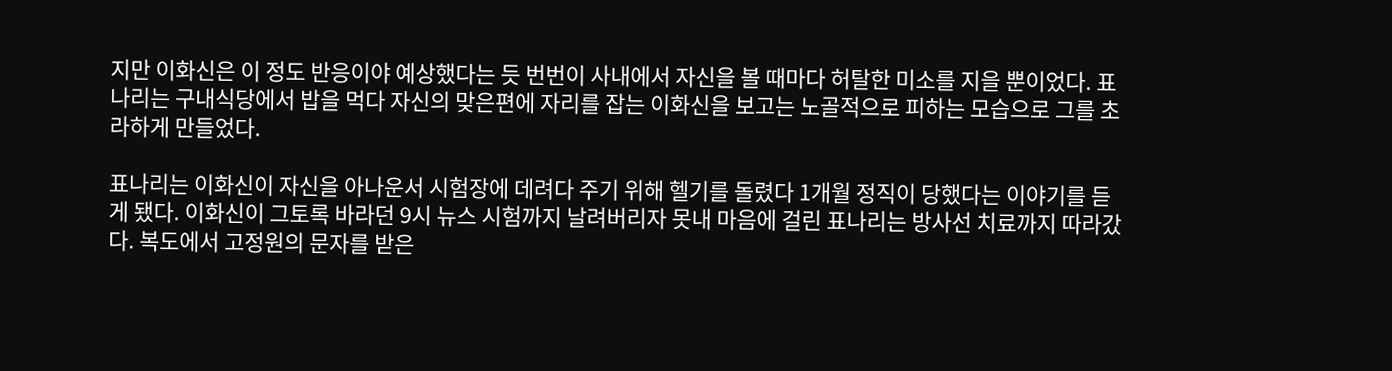지만 이화신은 이 정도 반응이야 예상했다는 듯 번번이 사내에서 자신을 볼 때마다 허탈한 미소를 지을 뿐이었다. 표나리는 구내식당에서 밥을 먹다 자신의 맞은편에 자리를 잡는 이화신을 보고는 노골적으로 피하는 모습으로 그를 초라하게 만들었다.

표나리는 이화신이 자신을 아나운서 시험장에 데려다 주기 위해 헬기를 돌렸다 1개월 정직이 당했다는 이야기를 듣게 됐다. 이화신이 그토록 바라던 9시 뉴스 시험까지 날려버리자 못내 마음에 걸린 표나리는 방사선 치료까지 따라갔다. 복도에서 고정원의 문자를 받은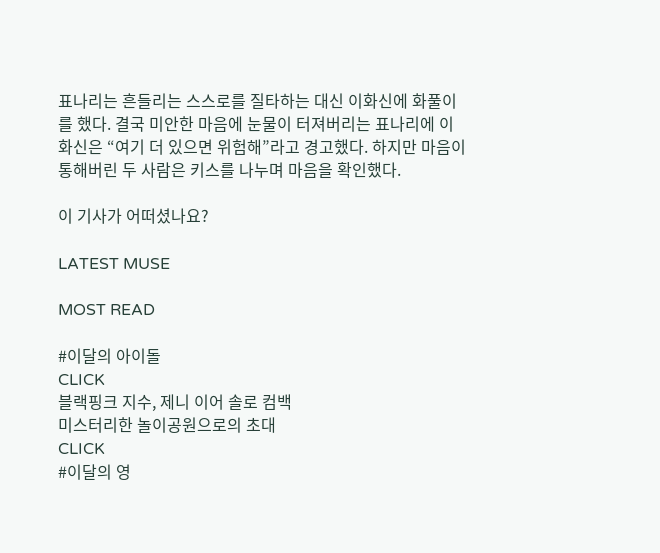표나리는 흔들리는 스스로를 질타하는 대신 이화신에 화풀이를 했다. 결국 미안한 마음에 눈물이 터져버리는 표나리에 이화신은 “여기 더 있으면 위험해”라고 경고했다. 하지만 마음이 통해버린 두 사람은 키스를 나누며 마음을 확인했다.

이 기사가 어떠셨나요?

LATEST MUSE

MOST READ

#이달의 아이돌
CLICK
블랙핑크 지수, 제니 이어 솔로 컴백
미스터리한 놀이공원으로의 초대
CLICK
#이달의 영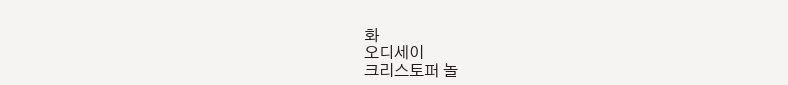화
오디세이
크리스토퍼 놀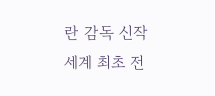란 감독 신작
세계 최초 전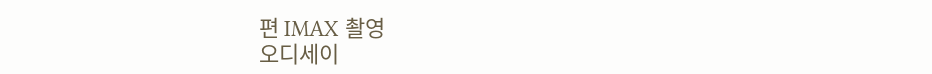편 IMAX 촬영
오디세이